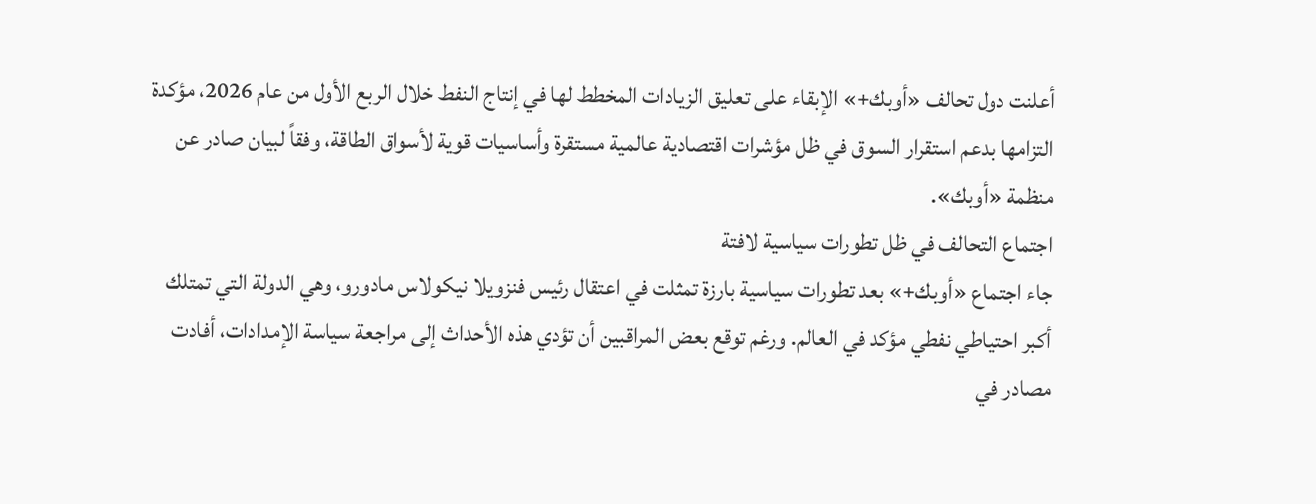أعلنت دول تحالف «أوبك+» الإبقاء على تعليق الزيادات المخطط لها في إنتاج النفط خلال الربع الأول من عام 2026، مؤكدة التزامها بدعم استقرار السوق في ظل مؤشرات اقتصادية عالمية مستقرة وأساسيات قوية لأسواق الطاقة، وفقاً لبيان صادر عن منظمة «أوبك».
اجتماع التحالف في ظل تطورات سياسية لافتة
جاء اجتماع «أوبك+» بعد تطورات سياسية بارزة تمثلت في اعتقال رئيس فنزويلا نيكولاس مادورو، وهي الدولة التي تمتلك أكبر احتياطي نفطي مؤكد في العالم. ورغم توقع بعض المراقبين أن تؤدي هذه الأحداث إلى مراجعة سياسة الإمدادات، أفادت مصادر في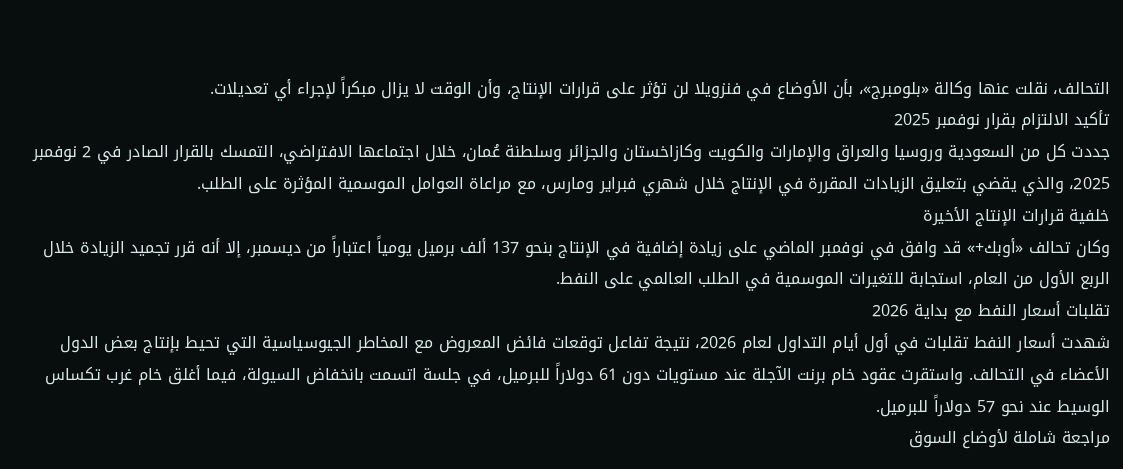التحالف، نقلت عنها وكالة «بلومبرج»، بأن الأوضاع في فنزويلا لن تؤثر على قرارات الإنتاج، وأن الوقت لا يزال مبكراً لإجراء أي تعديلات.
تأكيد الالتزام بقرار نوفمبر 2025
جددت كل من السعودية وروسيا والعراق والإمارات والكويت وكازاخستان والجزائر وسلطنة عُمان، خلال اجتماعها الافتراضي، التمسك بالقرار الصادر في 2 نوفمبر 2025، والذي يقضي بتعليق الزيادات المقررة في الإنتاج خلال شهري فبراير ومارس، مع مراعاة العوامل الموسمية المؤثرة على الطلب.
خلفية قرارات الإنتاج الأخيرة
وكان تحالف «أوبك+» قد وافق في نوفمبر الماضي على زيادة إضافية في الإنتاج بنحو 137 ألف برميل يومياً اعتباراً من ديسمبر، إلا أنه قرر تجميد الزيادة خلال الربع الأول من العام، استجابة للتغيرات الموسمية في الطلب العالمي على النفط.
تقلبات أسعار النفط مع بداية 2026
شهدت أسعار النفط تقلبات في أول أيام التداول لعام 2026، نتيجة تفاعل توقعات فائض المعروض مع المخاطر الجيوسياسية التي تحيط بإنتاج بعض الدول الأعضاء في التحالف. واستقرت عقود خام برنت الآجلة عند مستويات دون 61 دولاراً للبرميل، في جلسة اتسمت بانخفاض السيولة، فيما أغلق خام غرب تكساس الوسيط عند نحو 57 دولاراً للبرميل.
مراجعة شاملة لأوضاع السوق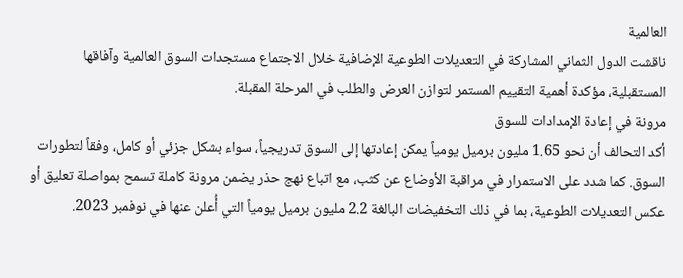العالمية
ناقشت الدول الثماني المشاركة في التعديلات الطوعية الإضافية خلال الاجتماع مستجدات السوق العالمية وآفاقها المستقبلية، مؤكدة أهمية التقييم المستمر لتوازن العرض والطلب في المرحلة المقبلة.
مرونة في إعادة الإمدادات للسوق
أكد التحالف أن نحو 1.65 مليون برميل يومياً يمكن إعادتها إلى السوق تدريجياً، سواء بشكل جزئي أو كامل، وفقاً لتطورات السوق. كما شدد على الاستمرار في مراقبة الأوضاع عن كثب، مع اتباع نهج حذر يضمن مرونة كاملة تسمح بمواصلة تعليق أو عكس التعديلات الطوعية، بما في ذلك التخفيضات البالغة 2.2 مليون برميل يومياً التي أُعلن عنها في نوفمبر 2023.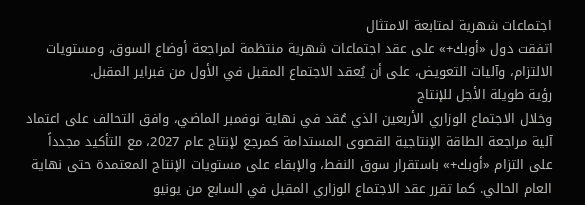اجتماعات شهرية لمتابعة الامتثال
اتفقت دول «أوبك+» على عقد اجتماعات شهرية منتظمة لمراجعة أوضاع السوق، ومستويات الالتزام، وآليات التعويض، على أن يُعقد الاجتماع المقبل في الأول من فبراير المقبل.
رؤية طويلة الأجل للإنتاج
وخلال الاجتماع الوزاري الأربعين الذي عُقد في نهاية نوفمبر الماضي، وافق التحالف على اعتماد آلية مراجعة الطاقة الإنتاجية القصوى المستدامة كمرجع لإنتاج عام 2027، مع التأكيد مجدداً على التزام «أوبك+» باستقرار سوق النفط، والإبقاء على مستويات الإنتاج المعتمدة حتى نهاية العام الحالي. كما تقرر عقد الاجتماع الوزاري المقبل في السابع من يونيو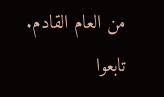من العام القادم.
تابعوا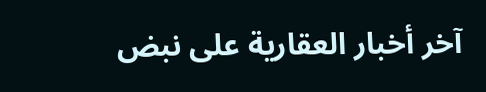آخر أخبار العقارية على نبض